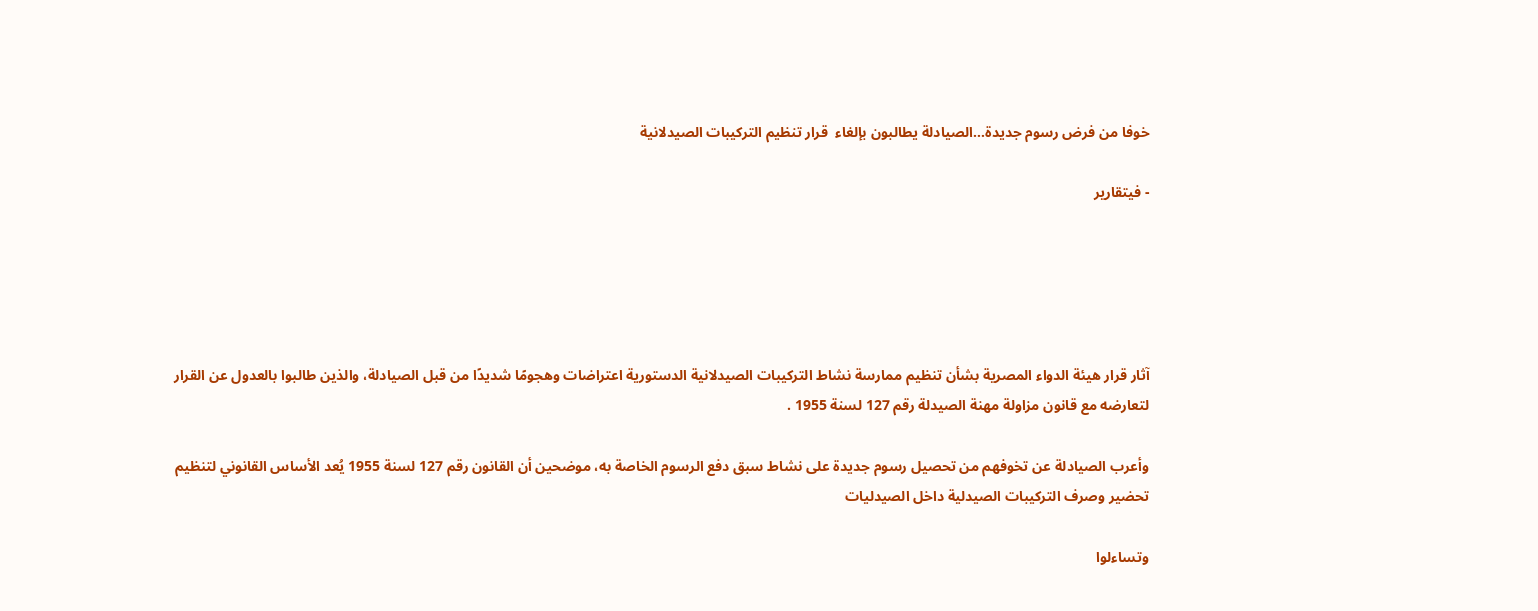خوفا من فرض رسوم جديدة…الصيادلة يطالبون بإلغاء  قرار تنظيم التركيبات الصيدلانية

- فيتقارير





آثار قرار هيئة الدواء المصرية بشأن تنظيم ممارسة نشاط التركيبات الصيدلانية الدستورية اعتراضات وهجومًا شديدًا من قبل الصيادلة، والذين طالبوا بالعدول عن القرار لتعارضه مع قانون مزاولة مهنة الصيدلة رقم 127 لسنة 1955 .

وأعرب الصيادلة عن تخوفهم من تحصيل رسوم جديدة على نشاط سبق دفع الرسوم الخاصة به، موضحين أن القانون رقم 127 لسنة 1955 يُعد الأساس القانوني لتنظيم تحضير وصرف التركيبات الصيدلية داخل الصيدليات

وتساءلوا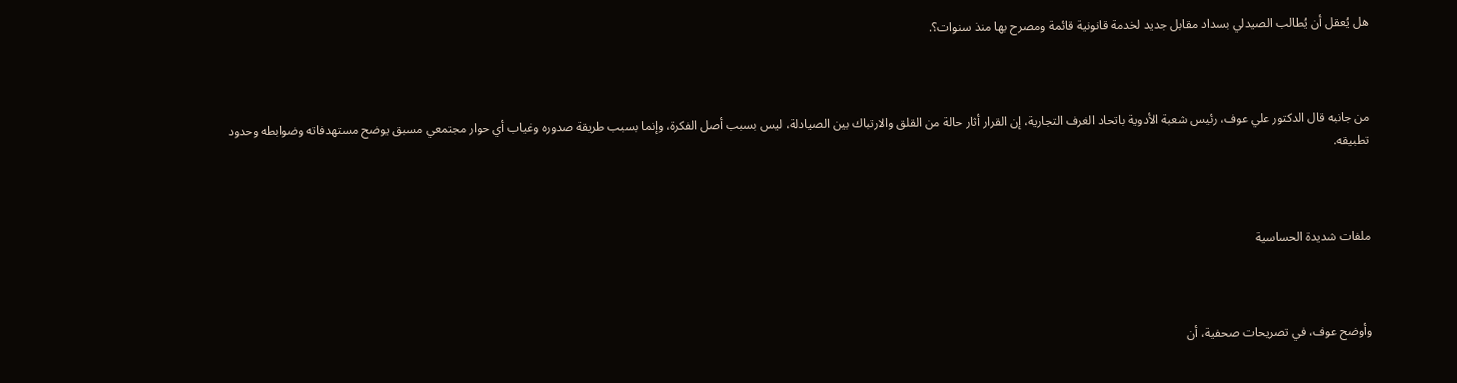هل يُعقل أن يُطالب الصيدلي بسداد مقابل جديد لخدمة قانونية قائمة ومصرح بها منذ سنوات؟.



من جانبه قال الدكتور علي عوف، رئيس شعبة الأدوية باتحاد الغرف التجارية، إن القرار أثار حالة من القلق والارتباك بين الصيادلة، ليس بسبب أصل الفكرة، وإنما بسبب طريقة صدوره وغياب أي حوار مجتمعي مسبق يوضح مستهدفاته وضوابطه وحدود تطبيقه.



ملفات شديدة الحساسية



وأوضح عوف، في تصريحات صحفية، أن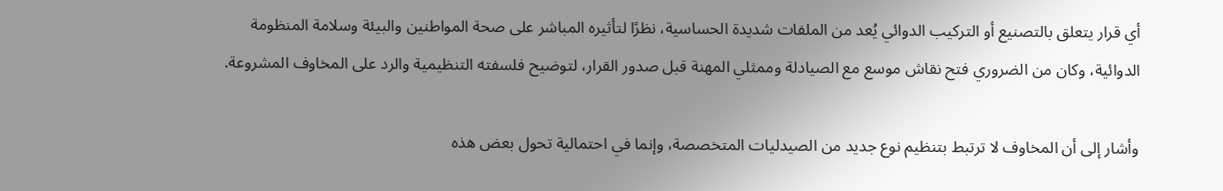أي قرار يتعلق بالتصنيع أو التركيب الدوائي يُعد من الملفات شديدة الحساسية، نظرًا لتأثيره المباشر على صحة المواطنين والبيئة وسلامة المنظومة الدوائية، وكان من الضروري فتح نقاش موسع مع الصيادلة وممثلي المهنة قبل صدور القرار، لتوضيح فلسفته التنظيمية والرد على المخاوف المشروعة.

وأشار إلى أن المخاوف لا ترتبط بتنظيم نوع جديد من الصيدليات المتخصصة، وإنما في احتمالية تحول بعض هذه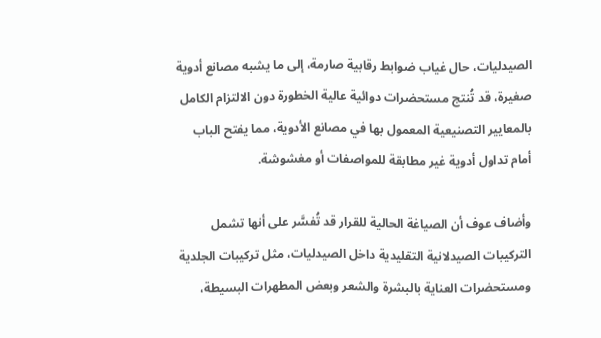الصيدليات، حال غياب ضوابط رقابية صارمة، إلى ما يشبه مصانع أدوية صغيرة، قد تُنتج مستحضرات دوائية عالية الخطورة دون الالتزام الكامل بالمعايير التصنيعية المعمول بها في مصانع الأدوية، مما يفتح الباب أمام تداول أدوية غير مطابقة للمواصفات أو مغشوشة.

وأضاف عوف أن الصياغة الحالية للقرار قد تُفسَّر على أنها تشمل التركيبات الصيدلانية التقليدية داخل الصيدليات، مثل تركيبات الجلدية ومستحضرات العناية بالبشرة والشعر وبعض المطهرات البسيطة،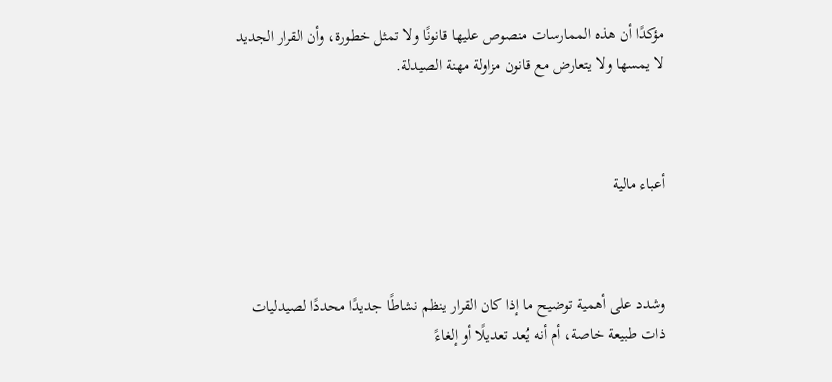مؤكدًا أن هذه الممارسات منصوص عليها قانونًا ولا تمثل خطورة، وأن القرار الجديد لا يمسها ولا يتعارض مع قانون مزاولة مهنة الصيدلة.



أعباء مالية



وشدد على أهمية توضيح ما إذا كان القرار ينظم نشاطًا جديدًا محددًا لصيدليات ذات طبيعة خاصة، أم أنه يُعد تعديلًا أو إلغاءً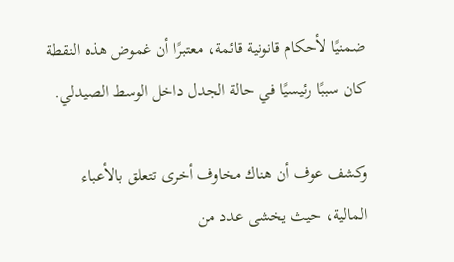ضمنيًا لأحكام قانونية قائمة، معتبرًا أن غموض هذه النقطة كان سببًا رئيسيًا في حالة الجدل داخل الوسط الصيدلي.

وكشف عوف أن هناك مخاوف أخرى تتعلق بالأعباء المالية، حيث يخشى عدد من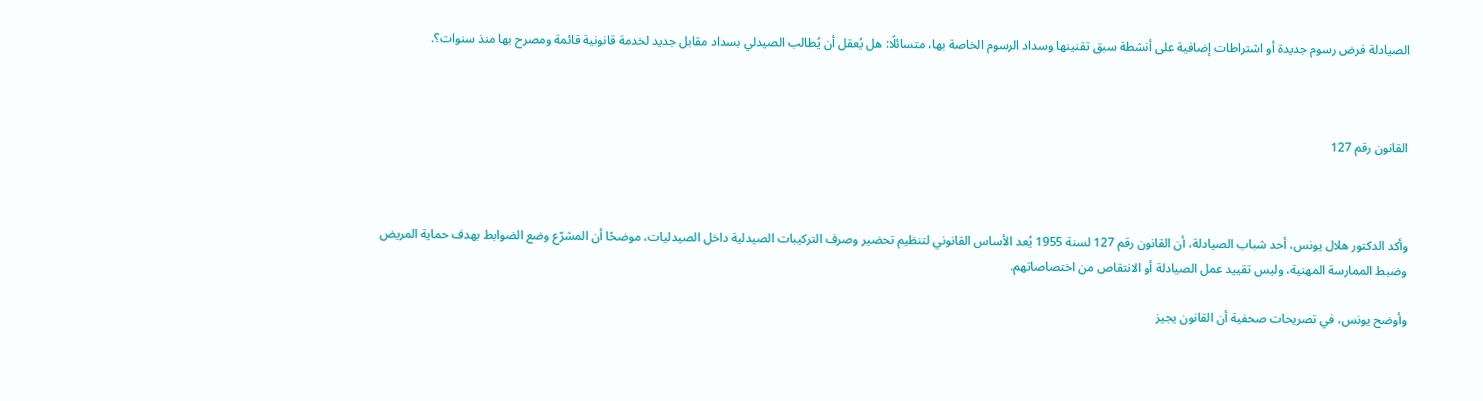الصيادلة فرض رسوم جديدة أو اشتراطات إضافية على أنشطة سبق تقنينها وسداد الرسوم الخاصة بها، متسائلًا: هل يُعقل أن يُطالب الصيدلي بسداد مقابل جديد لخدمة قانونية قائمة ومصرح بها منذ سنوات؟.



القانون رقم 127



وأكد الدكتور هلال يونس، أحد شباب الصيادلة، أن القانون رقم 127 لسنة 1955 يُعد الأساس القانوني لتنظيم تحضير وصرف التركيبات الصيدلية داخل الصيدليات، موضحًا أن المشرّع وضع الضوابط بهدف حماية المريض وضبط الممارسة المهنية، وليس تقييد عمل الصيادلة أو الانتقاص من اختصاصاتهم.

وأوضح يونس، في تصريحات صحفية أن القانون يجيز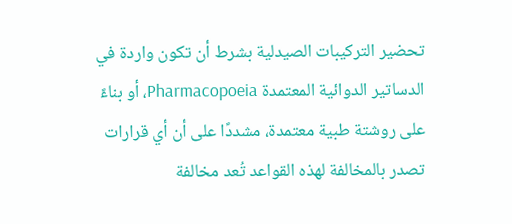تحضير التركيبات الصيدلية بشرط أن تكون واردة في الدساتير الدوائية المعتمدة Pharmacopoeia، أو بناءً على روشتة طبية معتمدة، مشددًا على أن أي قرارات تصدر بالمخالفة لهذه القواعد تُعد مخالفة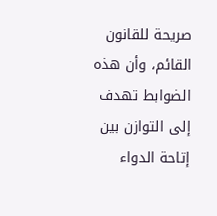صريحة للقانون القائم، وأن هذه الضوابط تهدف إلى التوازن بين إتاحة الدواء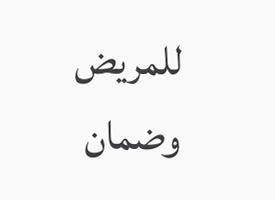للمريض وضمان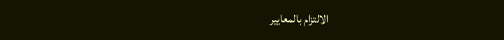الالتزام بالمعايير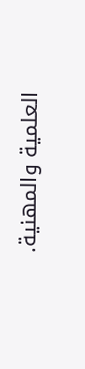العلمية والمهنية.